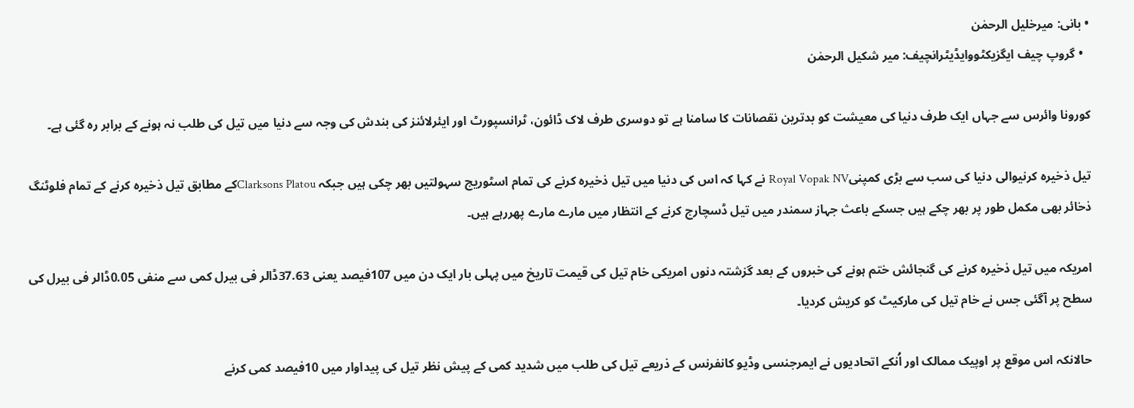• بانی: میرخلیل الرحمٰن
  • گروپ چیف ایگزیکٹووایڈیٹرانچیف: میر شکیل الرحمٰن

کورونا وائرس سے جہاں ایک طرف دنیا کی معیشت کو بدترین نقصانات کا سامنا ہے تو دوسری طرف لاک ڈائون، ٹرانسپورٹ اور ایئرلائنز کی بندش کی وجہ سے دنیا میں تیل کی طلب نہ ہونے کے برابر رہ گئی ہے۔

تیل ذخیرہ کرنیوالی دنیا کی سب سے بڑی کمپنیRoyal Vopak NV نے کہا کہ اس کی دنیا میں تیل ذخیرہ کرنے کی تمام اسٹوریج سہولتیں بھر چکی ہیں جبکہ Clarksons Platouکے مطابق تیل ذخیرہ کرنے کے تمام فلوٹنگ ذخائر بھی مکمل طور پر بھر چکے ہیں جسکے باعث جہاز سمندر میں تیل ڈسچارج کرنے کے انتظار میں مارے مارے پھررہے ہیں۔

امریکہ میں تیل ذخیرہ کرنے کی گنجائش ختم ہونے کی خبروں کے بعد گزشتہ دنوں امریکی خام تیل کی قیمت تاریخ میں پہلی بار ایک دن میں 107فیصد یعنی 37.63ڈالر فی بیرل کمی سے منفی 0.05ڈالر فی بیرل کی سطح پر آگئی جس نے خام تیل کی مارکیٹ کو کریش کردیا۔

حالانکہ اس موقع پر اوپیک ممالک اور اُنکے اتحادیوں نے ایمرجنسی وڈیو کانفرنس کے ذریعے تیل کی طلب میں شدید کمی کے پیش نظر تیل کی پیداوار میں 10فیصد کمی کرنے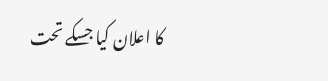کا اعلان کیا جسکے تحت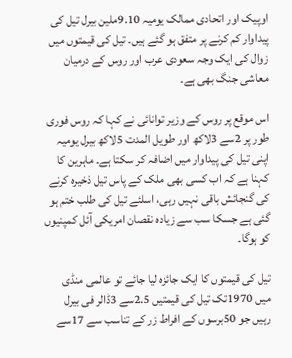اوپیک اور اتحادی ممالک یومیہ 9.10ملین بیرل تیل کی پیداوار کم کرنے پر متفق ہو گئے ہیں۔ تیل کی قیمتوں میں زوال کی ایک وجہ سعودی عرب اور روس کے درمیان معاشی جنگ بھی ہے۔

اس موقع پر روس کے وزیر توانائی نے کہا کہ روس فوری طور پر 2سے 3لاکھ اور طویل المدت 5لاکھ بیرل یومیہ اپنی تیل کی پیداوار میں اضافہ کر سکتا ہے۔ ماہرین کا کہنا ہے کہ اب کسی بھی ملک کے پاس تیل ذخیرہ کرنے کی گنجائش باقی نہیں رہی، اسلئے تیل کی طلب ختم ہو گئی ہے جسکا سب سے زیادہ نقصان امریکی آئل کمپنیوں کو ہوگا۔

تیل کی قیمتوں کا ایک جائزہ لیا جائے تو عالمی منڈی میں 1970تک تیل کی قیمتیں 2.5سے 3ڈالر فی بیرل رہیں جو 50برسوں کے افراط زر کے تناسب سے 17سے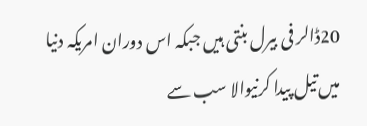20ڈالر فی بیرل بنتی ہیں جبکہ اس دوران امریکہ دنیا میں تیل پیدا کرنیوالا سب سے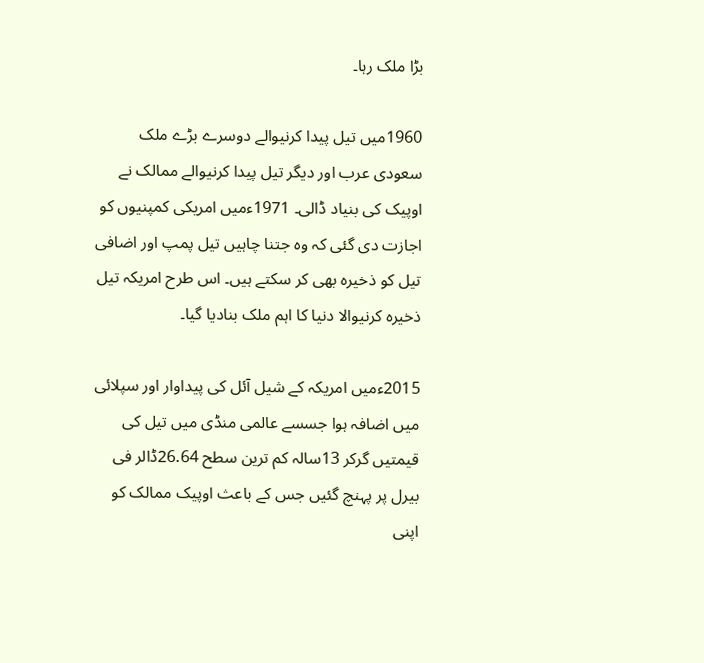بڑا ملک رہا۔

1960میں تیل پیدا کرنیوالے دوسرے بڑے ملک سعودی عرب اور دیگر تیل پیدا کرنیوالے ممالک نے اوپیک کی بنیاد ڈالی۔ 1971ءمیں امریکی کمپنیوں کو اجازت دی گئی کہ وہ جتنا چاہیں تیل پمپ اور اضافی تیل کو ذخیرہ بھی کر سکتے ہیں۔ اس طرح امریکہ تیل ذخیرہ کرنیوالا دنیا کا اہم ملک بنادیا گیا۔

2015ءمیں امریکہ کے شیل آئل کی پیداوار اور سپلائی میں اضافہ ہوا جسسے عالمی منڈی میں تیل کی قیمتیں گرکر 13سالہ کم ترین سطح 26.64ڈالر فی بیرل پر پہنچ گئیں جس کے باعث اوپیک ممالک کو اپنی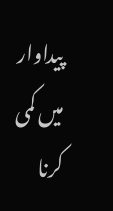پیداوار میں کمی کرنا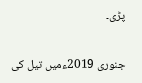پڑی۔

جنوری 2019ءمیں تیل کی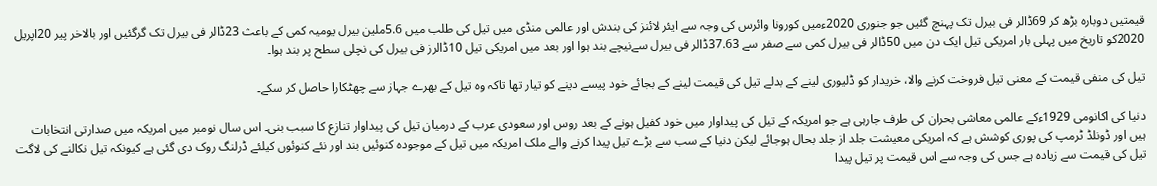قیمتیں دوبارہ بڑھ کر 69ڈالر فی بیرل تک پہنچ گئیں جو جنوری 2020ءمیں کورونا وائرس کی وجہ سے ایئر لائنز کی بندش اور عالمی منڈی میں تیل کی طلب میں 5.6ملین بیرل یومیہ کمی کے باعث 23ڈالر فی بیرل تک گرگئیں اور بالاخر پیر 20اپریل 2020کو تاریخ میں پہلی بار امریکی تیل ایک دن میں 50ڈالر فی بیرل کمی سے صفر سے 37.63ڈالر فی بیرل سےنیچے بند ہوا اور بعد میں امریکی تیل 10ڈالرز فی بیرل کی نچلی سطح پر بند ہوا۔

تیل کی منفی قیمت کے معنی تیل فروخت کرنے والا، خریدار کو ڈلیوری لینے کے بدلے تیل کی قیمت لینے کے بجائے خود پیسے دینے کو تیار تھا تاکہ وہ تیل کے بھرے جہاز سے چھٹکارا حاصل کر سکے۔

دنیا کی اکانومی 1929ءکے عالمی معاشی بحران کی طرف جارہی ہے جو امریکہ کے تیل کی پیداوار میں خود کفیل ہونے کے بعد روس اور سعودی عرب کے درمیان تیل کی پیداوار تنازع کا سبب بنی۔ اس سال نومبر میں امریکہ میں صدارتی انتخابات ہیں اور ڈونلڈ ٹرمپ کی پوری کوشش ہے کہ امریکی معیشت جلد از جلد بحال ہوجائے لیکن دنیا کے سب سے بڑے تیل پیدا کرنے والے ملک امریکہ میں تیل کے موجودہ کنوئیں بند اور نئے کنوئوں کیلئے ڈرلنگ روک دی گئی ہے کیونکہ تیل نکالنے کی لاگت تیل کی قیمت سے زیادہ ہے جس کی وجہ سے اس قیمت پر تیل پیدا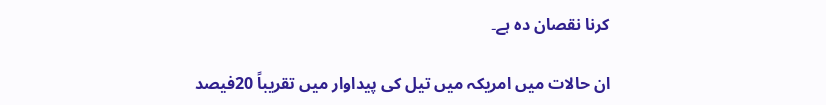کرنا نقصان دہ ہے۔

ان حالات میں امریکہ میں تیل کی پیداوار میں تقریباً 20فیصد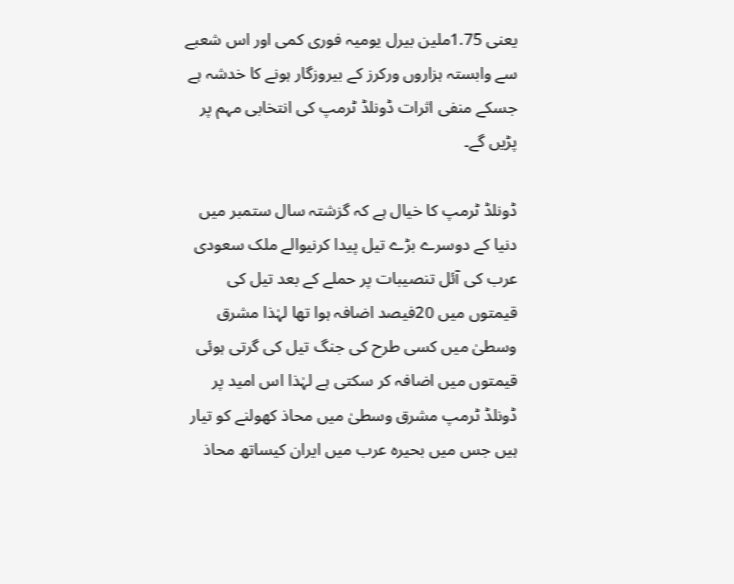یعنی 1.75ملین بیرل یومیہ فوری کمی اور اس شعبے سے وابستہ ہزاروں ورکرز کے بیروزگار ہونے کا خدشہ ہے جسکے منفی اثرات ڈونلڈ ٹرمپ کی انتخابی مہم پر پڑیں گے۔

ڈونلڈ ٹرمپ کا خیال ہے کہ گزشتہ سال ستمبر میں دنیا کے دوسرے بڑے تیل پیدا کرنیوالے ملک سعودی عرب کی آئل تنصیبات پر حملے کے بعد تیل کی قیمتوں میں 20فیصد اضافہ ہوا تھا لہٰذا مشرق وسطیٰ میں کسی طرح کی جنگ تیل کی گرتی ہوئی قیمتوں میں اضافہ کر سکتی ہے لہٰذا اس امید پر ڈونلڈ ٹرمپ مشرق وسطیٰ میں محاذ کھولنے کو تیار ہیں جس میں بحیرہ عرب میں ایران کیساتھ محاذ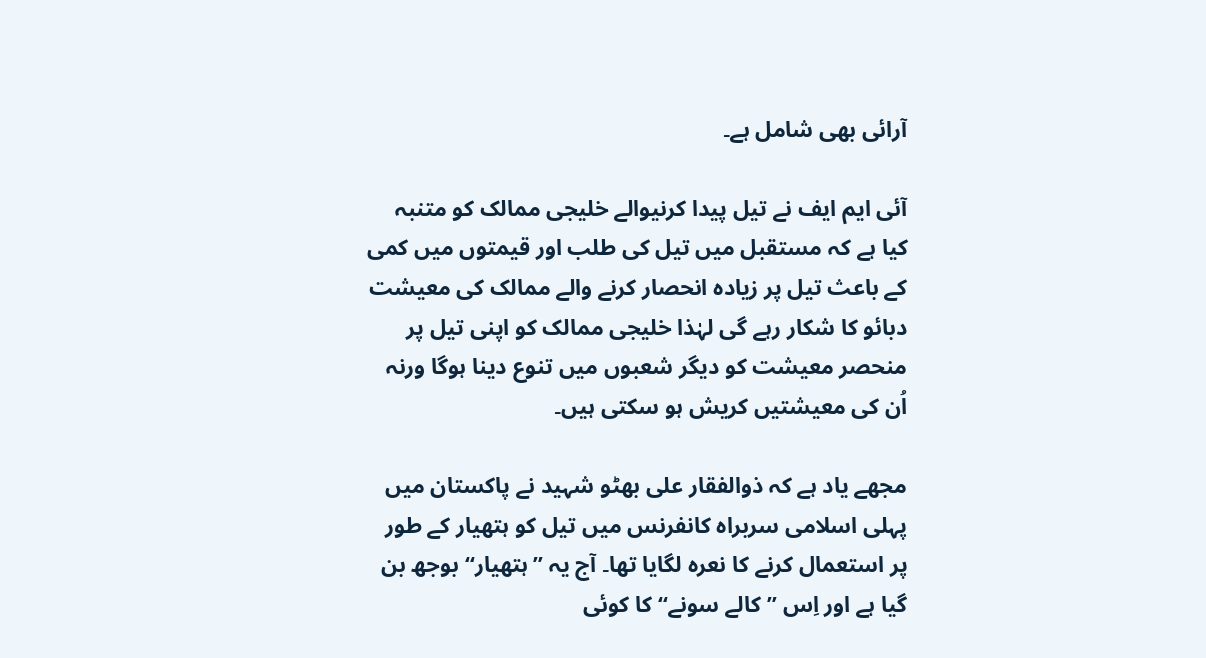آرائی بھی شامل ہے۔

آئی ایم ایف نے تیل پیدا کرنیوالے خلیجی ممالک کو متنبہ کیا ہے کہ مستقبل میں تیل کی طلب اور قیمتوں میں کمی کے باعث تیل پر زیادہ انحصار کرنے والے ممالک کی معیشت دبائو کا شکار رہے گی لہٰذا خلیجی ممالک کو اپنی تیل پر منحصر معیشت کو دیگر شعبوں میں تنوع دینا ہوگا ورنہ اُن کی معیشتیں کریش ہو سکتی ہیں۔

مجھے یاد ہے کہ ذوالفقار علی بھٹو شہید نے پاکستان میں پہلی اسلامی سربراہ کانفرنس میں تیل کو ہتھیار کے طور پر استعمال کرنے کا نعرہ لگایا تھا۔ آج یہ ’’ہتھیار‘‘ بوجھ بن گیا ہے اور اِس ’’کالے سونے‘‘ کا کوئی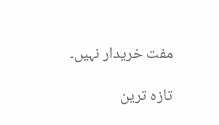مفت خریدار نہیں۔

تازہ ترین